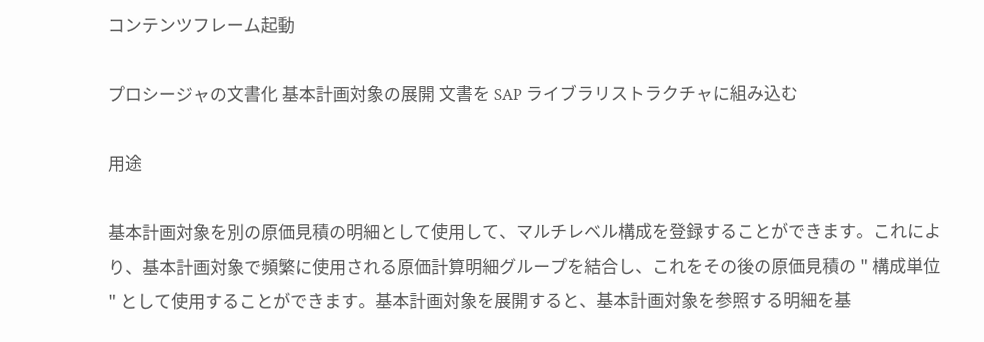コンテンツフレーム起動

プロシージャの文書化 基本計画対象の展開 文書を SAP ライブラリストラクチャに組み込む

用途

基本計画対象を別の原価見積の明細として使用して、マルチレベル構成を登録することができます。これにより、基本計画対象で頻繁に使用される原価計算明細グループを結合し、これをその後の原価見積の " 構成単位 " として使用することができます。基本計画対象を展開すると、基本計画対象を参照する明細を基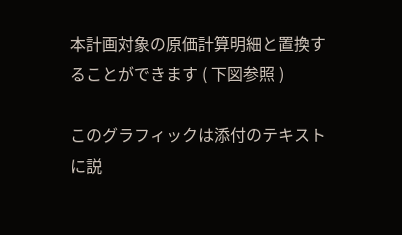本計画対象の原価計算明細と置換することができます ( 下図参照 )

このグラフィックは添付のテキストに説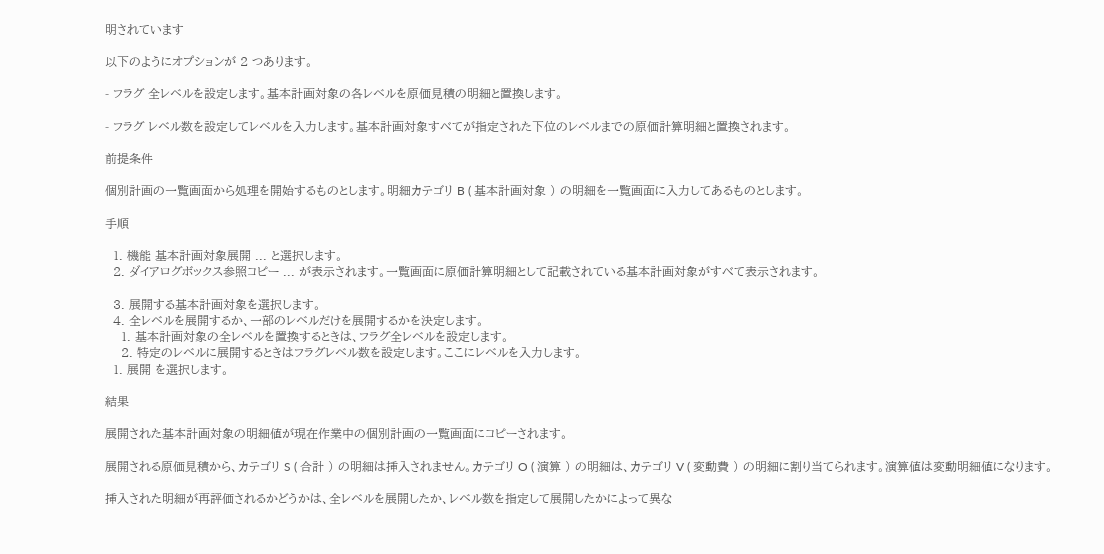明されています

以下のようにオプションが 2 つあります。

- フラグ 全レベルを設定します。基本計画対象の各レベルを原価見積の明細と置換します。

- フラグ レベル数を設定してレベルを入力します。基本計画対象すべてが指定された下位のレベルまでの原価計算明細と置換されます。

前提条件

個別計画の一覧画面から処理を開始するものとします。明細カテゴリ B ( 基本計画対象 ) の明細を一覧画面に入力してあるものとします。

手順

  1. 機能 基本計画対象展開 ... と選択します。
  2. ダイアログボックス参照コピー ... が表示されます。一覧画面に原価計算明細として記載されている基本計画対象がすべて表示されます。

  3. 展開する基本計画対象を選択します。
  4. 全レベルを展開するか、一部のレベルだけを展開するかを決定します。
    1. 基本計画対象の全レベルを置換するときは、フラグ全レベルを設定します。
    2. 特定のレベルに展開するときはフラグレベル数を設定します。ここにレベルを入力します。
  1. 展開 を選択します。

結果

展開された基本計画対象の明細値が現在作業中の個別計画の一覧画面にコピーされます。

展開される原価見積から、カテゴリ S ( 合計 ) の明細は挿入されません。カテゴリ O ( 演算 ) の明細は、カテゴリ V ( 変動費 ) の明細に割り当てられます。演算値は変動明細値になります。

挿入された明細が再評価されるかどうかは、全レベルを展開したか、レベル数を指定して展開したかによって異な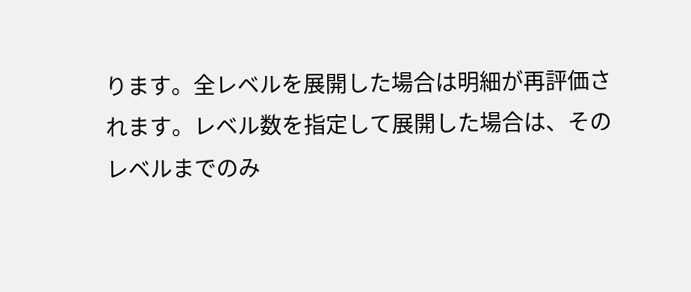ります。全レベルを展開した場合は明細が再評価されます。レベル数を指定して展開した場合は、そのレベルまでのみ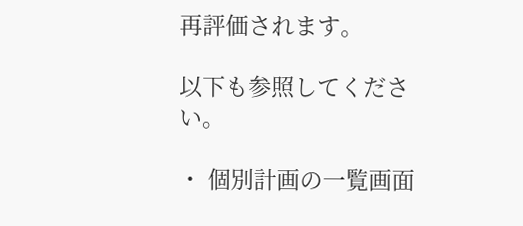再評価されます。

以下も参照してください。

・ 個別計画の一覧画面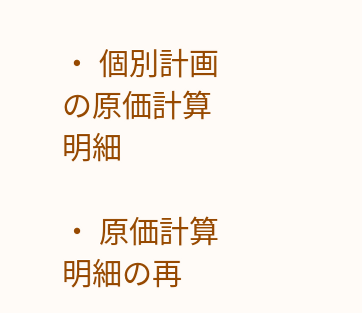・ 個別計画の原価計算明細

・ 原価計算明細の再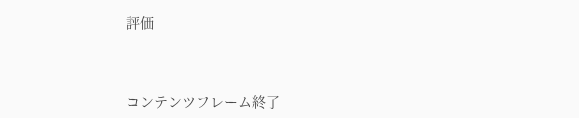評価



コンテンツフレーム終了